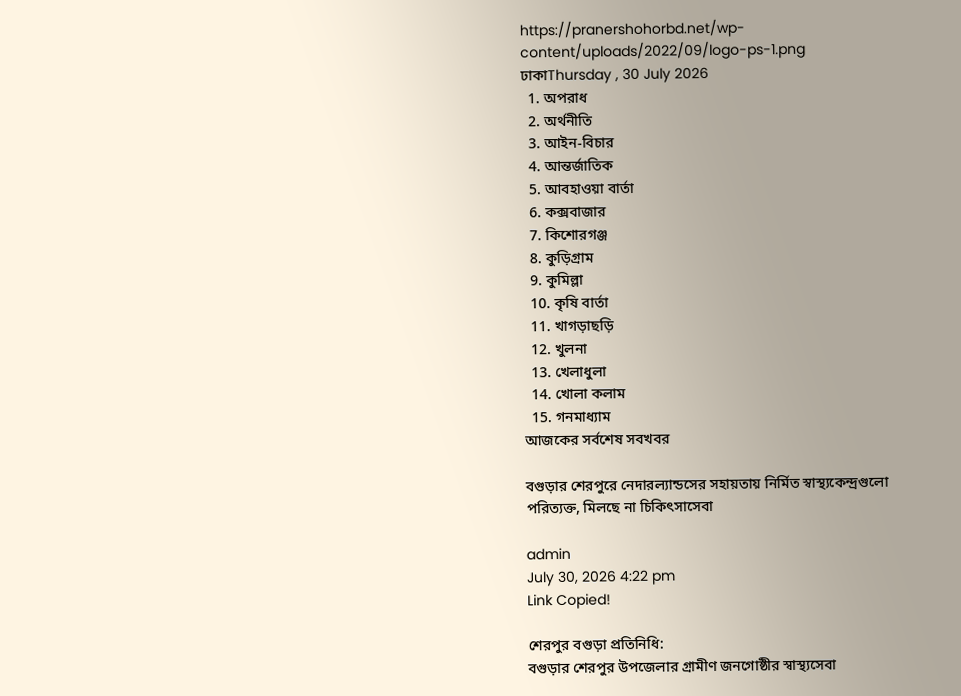https://pranershohorbd.net/wp-content/uploads/2022/09/logo-ps-1.png
ঢাকাThursday , 30 July 2026
  1. অপরাধ
  2. অর্থনীতি
  3. আইন-বিচার
  4. আন্তর্জাতিক
  5. আবহাওয়া বার্তা
  6. কক্সবাজার
  7. কিশোরগঞ্জ
  8. কুড়িগ্রাম
  9. কুমিল্লা
  10. কৃষি বার্তা
  11. খাগড়াছড়ি
  12. খুলনা
  13. খেলাধুলা
  14. খোলা কলাম
  15. গনমাধ্যাম
আজকের সর্বশেষ সবখবর

বগুড়ার শেরপুরে নেদারল্যান্ডসের সহায়তায় নির্মিত স্বাস্থ্যকেন্দ্রগুলো পরিত্যক্ত, মিলছে না চিকিৎসাসেবা

admin
July 30, 2026 4:22 pm
Link Copied!

শেরপুর বগুড়া প্রতিনিধি:
বগুড়ার শেরপুর উপজেলার গ্রামীণ জনগোষ্ঠীর স্বাস্থ্যসেবা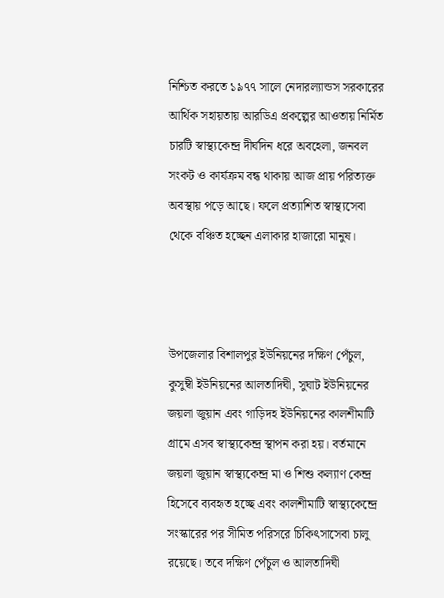নিশ্চিত করতে ১৯৭৭ সালে নেদারল্যান্ডস সরকারের আর্থিক সহায়তায় আরডিএ প্রকল্পের আওতায় নির্মিত চারটি স্বাস্থ্যকেন্দ্র দীর্ঘদিন ধরে অবহেলা, জনবল সংকট ও কার্যক্রম বন্ধ থাকায় আজ প্রায় পরিত্যক্ত অবস্থায় পড়ে আছে। ফলে প্রত্যাশিত স্বাস্থ্যসেবা থেকে বঞ্চিত হচ্ছেন এলাকার হাজারো মানুষ।



উপজেলার বিশালপুর ইউনিয়নের দক্ষিণ পেঁচুল, কুসুম্বী ইউনিয়নের আলতাদিঘী, সুঘাট ইউনিয়নের জয়লা জুয়ান এবং গাড়িদহ ইউনিয়নের কালশীমাটি গ্রামে এসব স্বাস্থ্যকেন্দ্র স্থাপন করা হয়। বর্তমানে জয়লা জুয়ান স্বাস্থ্যকেন্দ্র মা ও শিশু কল্যাণ কেন্দ্র হিসেবে ব্যবহৃত হচ্ছে এবং কালশীমাটি স্বাস্থ্যকেন্দ্রে সংস্কারের পর সীমিত পরিসরে চিকিৎসাসেবা চালু রয়েছে। তবে দক্ষিণ পেঁচুল ও আলতাদিঘী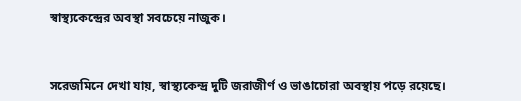স্বাস্থ্যকেন্দ্রের অবস্থা সবচেয়ে নাজুক।



সরেজমিনে দেখা যায়, স্বাস্থ্যকেন্দ্র দুটি জরাজীর্ণ ও ভাঙাচোরা অবস্থায় পড়ে রয়েছে।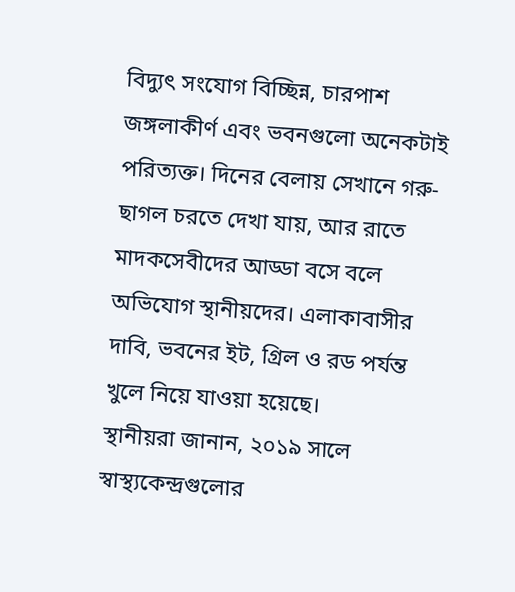বিদ্যুৎ সংযোগ বিচ্ছিন্ন, চারপাশ জঙ্গলাকীর্ণ এবং ভবনগুলো অনেকটাই পরিত্যক্ত। দিনের বেলায় সেখানে গরু-ছাগল চরতে দেখা যায়, আর রাতে মাদকসেবীদের আড্ডা বসে বলে অভিযোগ স্থানীয়দের। এলাকাবাসীর দাবি, ভবনের ইট, গ্রিল ও রড পর্যন্ত খুলে নিয়ে যাওয়া হয়েছে।
স্থানীয়রা জানান, ২০১৯ সালে স্বাস্থ্যকেন্দ্রগুলোর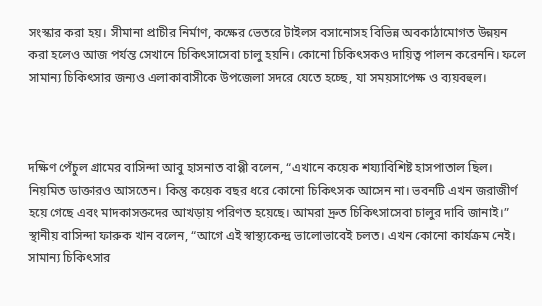সংস্কার করা হয়। সীমানা প্রাচীর নির্মাণ, কক্ষের ভেতরে টাইলস বসানোসহ বিভিন্ন অবকাঠামোগত উন্নয়ন করা হলেও আজ পর্যন্ত সেখানে চিকিৎসাসেবা চালু হয়নি। কোনো চিকিৎসকও দায়িত্ব পালন করেননি। ফলে সামান্য চিকিৎসার জন্যও এলাকাবাসীকে উপজেলা সদরে যেতে হচ্ছে, যা সময়সাপেক্ষ ও ব্যয়বহুল।



দক্ষিণ পেঁচুল গ্রামের বাসিন্দা আবু হাসনাত বাপ্পী বলেন, “এখানে কয়েক শয্যাবিশিষ্ট হাসপাতাল ছিল। নিয়মিত ডাক্তারও আসতেন। কিন্তু কয়েক বছর ধরে কোনো চিকিৎসক আসেন না। ভবনটি এখন জরাজীর্ণ হয়ে গেছে এবং মাদকাসক্তদের আখড়ায় পরিণত হয়েছে। আমরা দ্রুত চিকিৎসাসেবা চালুর দাবি জানাই।”
স্থানীয় বাসিন্দা ফারুক খান বলেন, “আগে এই স্বাস্থ্যকেন্দ্র ভালোভাবেই চলত। এখন কোনো কার্যক্রম নেই। সামান্য চিকিৎসার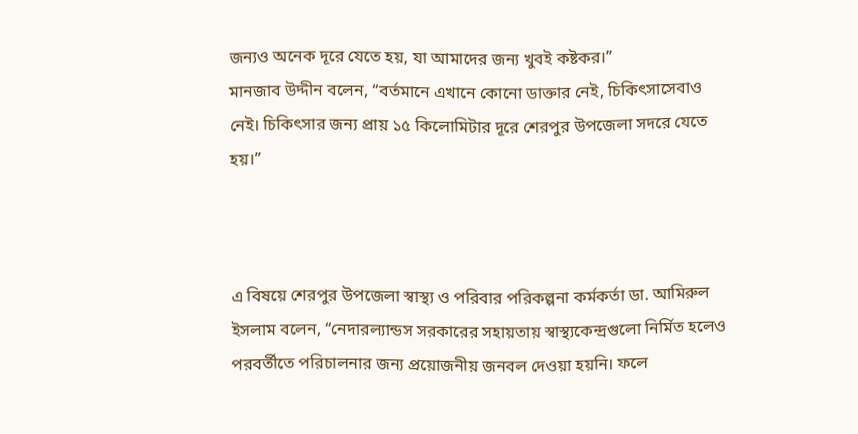জন্যও অনেক দূরে যেতে হয়, যা আমাদের জন্য খুবই কষ্টকর।”
মানজাব উদ্দীন বলেন, “বর্তমানে এখানে কোনো ডাক্তার নেই, চিকিৎসাসেবাও নেই। চিকিৎসার জন্য প্রায় ১৫ কিলোমিটার দূরে শেরপুর উপজেলা সদরে যেতে হয়।”



এ বিষয়ে শেরপুর উপজেলা স্বাস্থ্য ও পরিবার পরিকল্পনা কর্মকর্তা ডা. আমিরুল ইসলাম বলেন, “নেদারল্যান্ডস সরকারের সহায়তায় স্বাস্থ্যকেন্দ্রগুলো নির্মিত হলেও পরবর্তীতে পরিচালনার জন্য প্রয়োজনীয় জনবল দেওয়া হয়নি। ফলে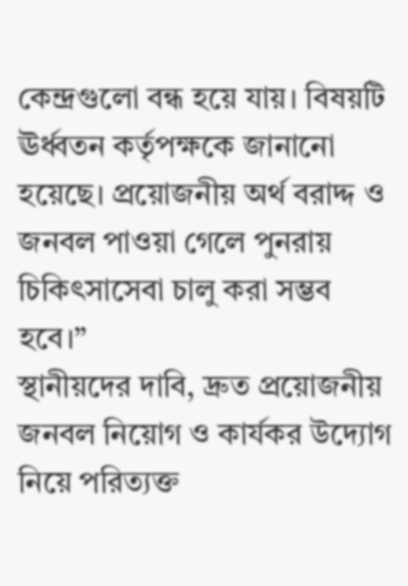কেন্দ্রগুলো বন্ধ হয়ে যায়। বিষয়টি ঊর্ধ্বতন কর্তৃপক্ষকে জানানো হয়েছে। প্রয়োজনীয় অর্থ বরাদ্দ ও জনবল পাওয়া গেলে পুনরায় চিকিৎসাসেবা চালু করা সম্ভব হবে।”
স্থানীয়দের দাবি, দ্রুত প্রয়োজনীয় জনবল নিয়োগ ও কার্যকর উদ্যোগ নিয়ে পরিত্যক্ত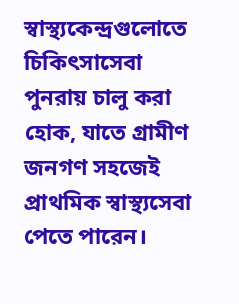স্বাস্থ্যকেন্দ্রগুলোতে চিকিৎসাসেবা পুনরায় চালু করা হোক, যাতে গ্রামীণ জনগণ সহজেই প্রাথমিক স্বাস্থ্যসেবা পেতে পারেন।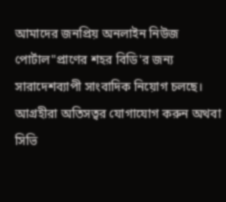আমাদের জনপ্রিয় অনলাইন নিউজ পোর্টাল"প্রাণের শহর বিডি'র জন্য সারাদেশব্যাপী সাংবাদিক নিয়োগ চলছে। আগ্রহীরা অতিসত্বর যোগাযোগ করুন অথবা সিভি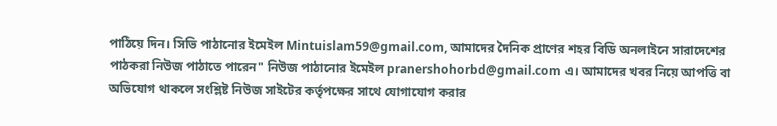পাঠিয়ে দিন। সিভি পাঠানোর ইমেইল Mintuislam59@gmail.com, আমাদের দৈনিক প্রাণের শহর বিডি অনলাইনে সারাদেশের পাঠকরা নিউজ পাঠাতে পারেন" নিউজ পাঠানোর ইমেইল pranershohorbd@gmail.com এ। আমাদের খবর নিয়ে আপত্তি বা অভিযোগ থাকলে সংশ্লিষ্ট নিউজ সাইটের কর্তৃপক্ষের সাথে যোগাযোগ করার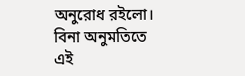অনুরোধ রইলো। বিনা অনুমতিতে এই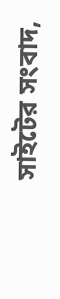সাইটের সংবাদ,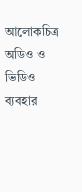আলোকচিত্র অডিও ও ভিডিও ব্যবহার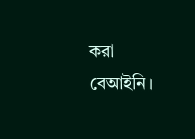করা বেআইনি।